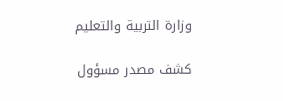وزارة التربية والتعليم

كشف مصدر مسؤول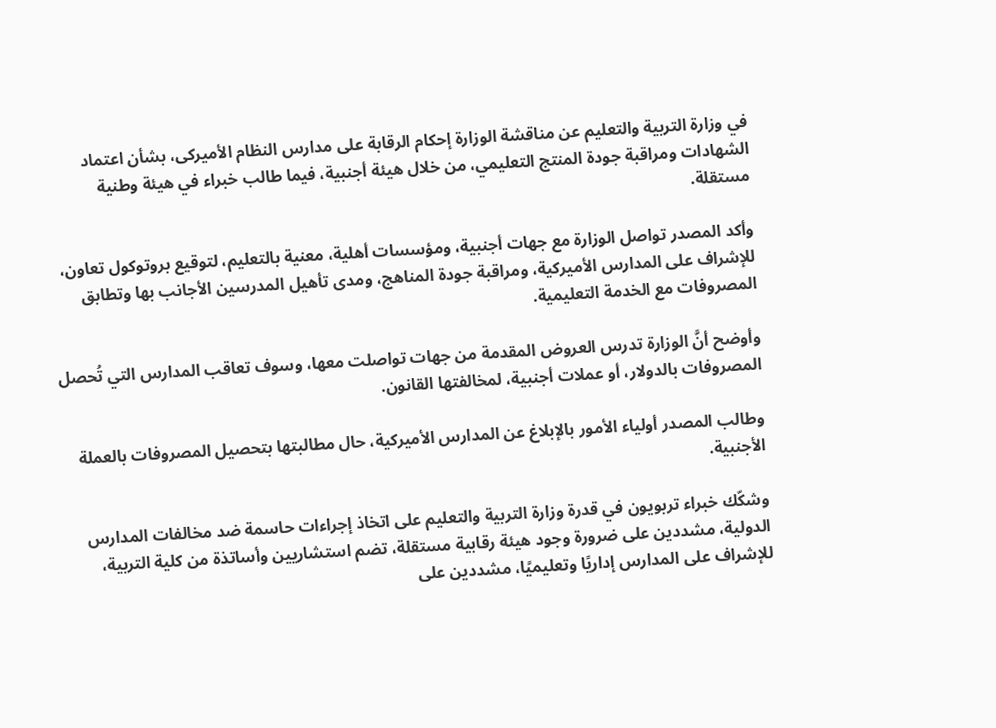في وزارة التربية والتعليم عن مناقشة الوزارة إحكام الرقابة على مدارس النظام الأميركى، بشأن اعتماد الشهادات ومراقبة جودة المنتج التعليمي، من خلال هيئة أجنبية، فيما طالب خبراء في هيئة وطنية مستقلة.

وأكد المصدر تواصل الوزارة مع جهات أجنبية، ومؤسسات أهلية، معنية بالتعليم، لتوقيع بروتوكول تعاون، للإشراف على المدارس الأميركية، ومراقبة جودة المناهج، ومدى تأهيل المدرسين الأجانب بها وتطابق المصروفات مع الخدمة التعليمية.

وأوضح أنَّ الوزارة تدرس العروض المقدمة من جهات تواصلت معها، وسوف تعاقب المدارس التي تُحصل المصروفات بالدولار، أو عملات أجنبية، لمخالفتها القانون.

وطالب المصدر أولياء الأمور بالإبلاغ عن المدارس الأميركية، حال مطالبتها بتحصيل المصروفات بالعملة الأجنبية.

وشكّك خبراء تربويون في قدرة وزارة التربية والتعليم على اتخاذ إجراءات حاسمة ضد مخالفات المدارس الدولية، مشددين على ضرورة وجود هيئة رقابية مستقلة، تضم استشاريين وأساتذة من كلية التربية، للإشراف على المدارس إداريًا وتعليميًا، مشددين على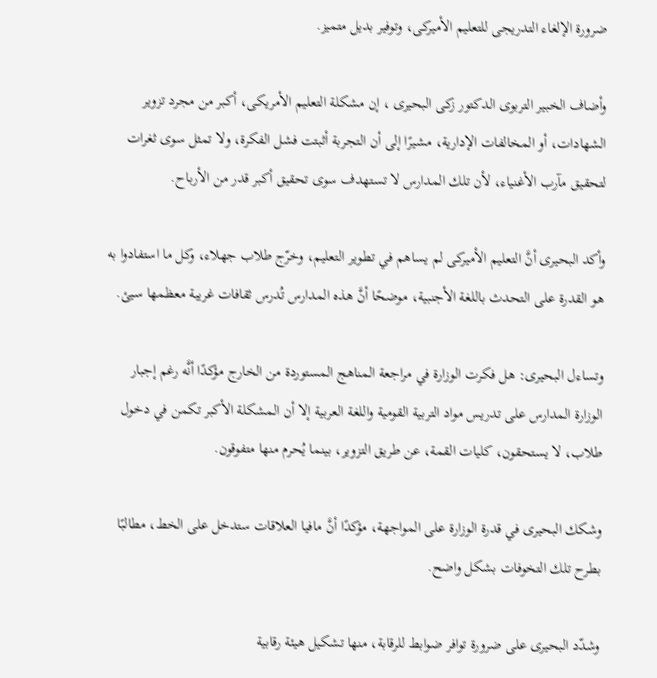ضرورة الإلغاء التدريجى للتعليم الأميركى، وتوفير بديل متميز.

وأضاف الخبير التربوى الدكتور زكى البحيرى ، إن مشكلة التعليم الأمريكى، أكبر من مجرد تزوير الشهادات، أو المخالفات الإدارية، مشيرًا إلى أن التجربة أثبتت فشل الفكرة، ولا تمثل سوى ثغرات لتحقيق مآرب الأغنياء، لأن تلك المدارس لا تستهدف سوى تحقيق أكبر قدر من الأرباح.

وأكد البحيرى أنَّ التعليم الأميركى لم يساهم في تطوير التعليم، وخرّج طلاب جهلاء، وكل ما استفادوا به هو القدرة على التحدث باللغة الأجنبية، موضحًا أنَّ هذه المدارس تُدرس ثقافات غريبة معظمها سيئ.

وتساءل البحيرى: هل فكرت الوزارة في مراجعة المناهج المستوردة من الخارج مؤكدًا أنَّه رغم إجبار الوزارة المدارس على تدريس مواد التربية القومية واللغة العربية إلا أن المشكلة الأكبر تكمن في دخول طلاب، لا يستحقون، كليات القمة، عن طريق التزوير، بينما يُحرم منها متفوقون.

وشكك البحيرى في قدرة الوزارة على المواجهة، مؤكدًا أنَّ مافيا العلاقات ستدخل على الخط، مطالبًا بطرح تلك التخوفات بشكل واضح.

وشدّد البحيرى على ضرورة توافر ضوابط للرقابة، منها تشكيل هيئة رقابية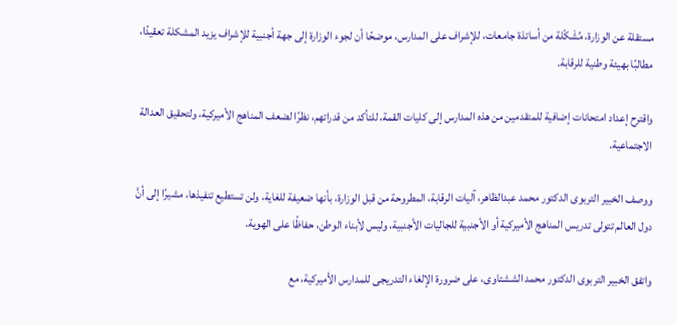مستقلة عن الوزارة، مُشَكّلة من أساتذة جامعات، للإشراف على المدارس، موضحًا أن لجوء الوزارة إلى جهة أجنبية للإشراف يزيد المشكلة تعقيدًا، مطالبًا بهيئة وطنية للرقابة.

واقترح إعداد امتحانات إضافية للمتقدمين من هذه المدارس إلى كليات القمة، للتأكد من قدراتهم، نظرًا لضعف المناهج الأميركية، ولتحقيق العدالة الاجتماعية.

ووصف الخبير التربوى الدكتور محمد عبدالظاهر، آليات الرقابة، المطروحة من قبل الوزارة، بأنها ضعيفة للغاية، ولن تستطيع تنفيذها، مشيرًا إلى أنَّ دول العالم تتولى تدريس المناهج الأميركية أو الأجنبية للجاليات الأجنبية، وليس لأبناء الوطن، حفاظًا على الهوية.

واتفق الخبير التربوى الدكتور محمد الششتاوى، على ضرورة الإلغاء التدريجى للمدارس الأميركية، مع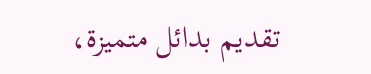تقديم بدائل متميزة،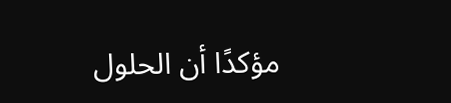مؤكدًا أن الحلول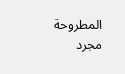المطروحة مجرد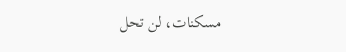مسكنات، لن تحل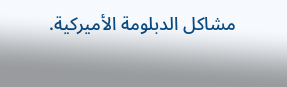مشاكل الدبلومة الأميركية.